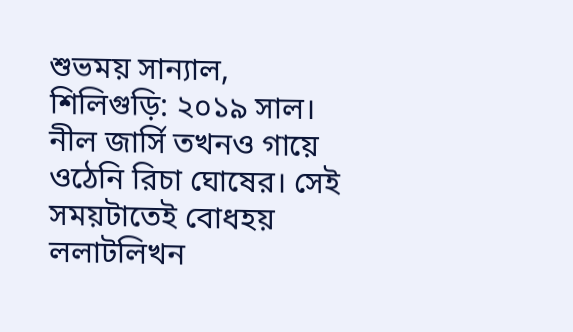শুভময় সান্যাল, শিলিগুড়ি: ২০১৯ সাল। নীল জার্সি তখনও গায়ে ওঠেনি রিচা ঘোষের। সেই সময়টাতেই বোধহয় ললাটলিখন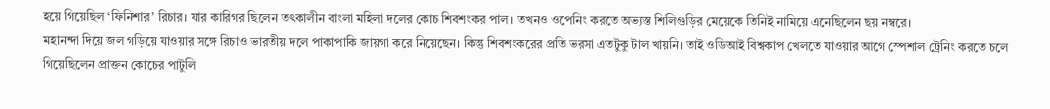হয়ে গিয়েছিল ‘ফিনিশার’ রিচার। যার কারিগর ছিলেন তৎকালীন বাংলা মহিলা দলের কোচ শিবশংকর পাল। তখনও ওপেনিং করতে অভ্যস্ত শিলিগুড়ির মেয়েকে তিনিই নামিয়ে এনেছিলেন ছয় নম্বরে।
মহানন্দা দিয়ে জল গড়িয়ে যাওয়ার সঙ্গে রিচাও ভারতীয় দলে পাকাপাকি জায়গা করে নিয়েছেন। কিন্তু শিবশংকরের প্রতি ভরসা এতটুকু টাল খায়নি। তাই ওডিআই বিশ্বকাপ খেলতে যাওয়ার আগে স্পেশাল ট্রেনিং করতে চলে গিয়েছিলেন প্রাক্তন কোচের পাটুলি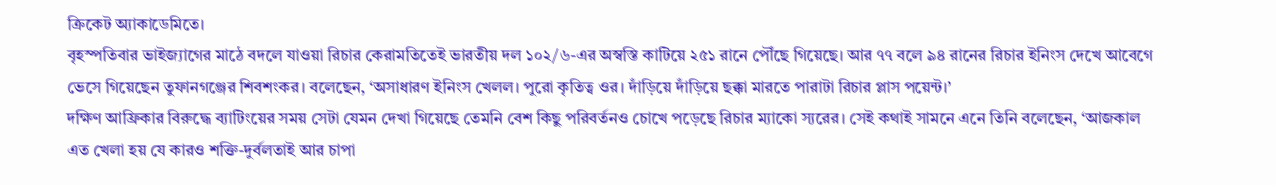ক্রিকেট অ্যাকাডেমিতে।
বৃহস্পতিবার ভাইজ্যাগের মাঠে বদলে যাওয়া রিচার কেরামতিতেই ভারতীয় দল ১০২/৬-এর অস্বস্তি কাটিয়ে ২৫১ রানে পৌঁছে গিয়েছে। আর ৭৭ বলে ৯৪ রানের রিচার ইনিংস দেখে আবেগে ভেসে গিয়েছেন তুফানগঞ্জের শিবশংকর। বলেছেন, ‘অসাধারণ ইনিংস খেলল। পুরো কৃতিত্ব ওর। দাঁড়িয়ে দাঁড়িয়ে ছক্কা মারতে পারাটা রিচার প্লাস পয়েন্ট।’
দক্ষিণ আফ্রিকার বিরুদ্ধে ব্যাটিংয়ের সময় সেটা যেমন দেখা গিয়েছে তেমনি বেশ কিছু পরিবর্তনও চোখে পড়েছে রিচার ম্যাকো স্যরের। সেই কথাই সামনে এনে তিনি বলেছেন, ‘আজকাল এত খেলা হয় যে কারও শক্তি-দুর্বলতাই আর চাপা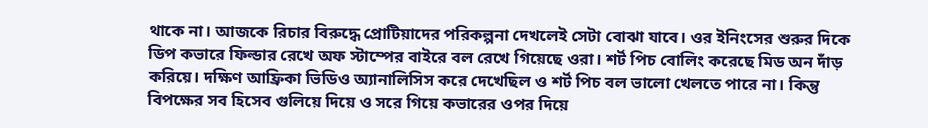থাকে না। আজকে রিচার বিরুদ্ধে প্রোটিয়াদের পরিকল্পনা দেখলেই সেটা বোঝা যাবে। ওর ইনিংসের শুরুর দিকে ডিপ কভারে ফিল্ডার রেখে অফ স্টাম্পের বাইরে বল রেখে গিয়েছে ওরা। শর্ট পিচ বোলিং করেছে মিড অন দাঁড় করিয়ে। দক্ষিণ আফ্রিকা ভিডিও অ্যানালিসিস করে দেখেছিল ও শর্ট পিচ বল ভালো খেলতে পারে না। কিন্তু বিপক্ষের সব হিসেব গুলিয়ে দিয়ে ও সরে গিয়ে কভারের ওপর দিয়ে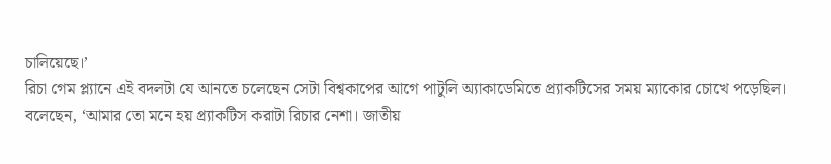চালিয়েছে।’
রিচা গেম প্ল্যানে এই বদলটা যে আনতে চলেছেন সেটা বিশ্বকাপের আগে পাটুলি অ্যাকাডেমিতে প্র্যাকটিসের সময় ম্যাকোর চোখে পড়েছিল। বলেছেন, ‘আমার তো মনে হয় প্র্যাকটিস করাটা রিচার নেশা। জাতীয়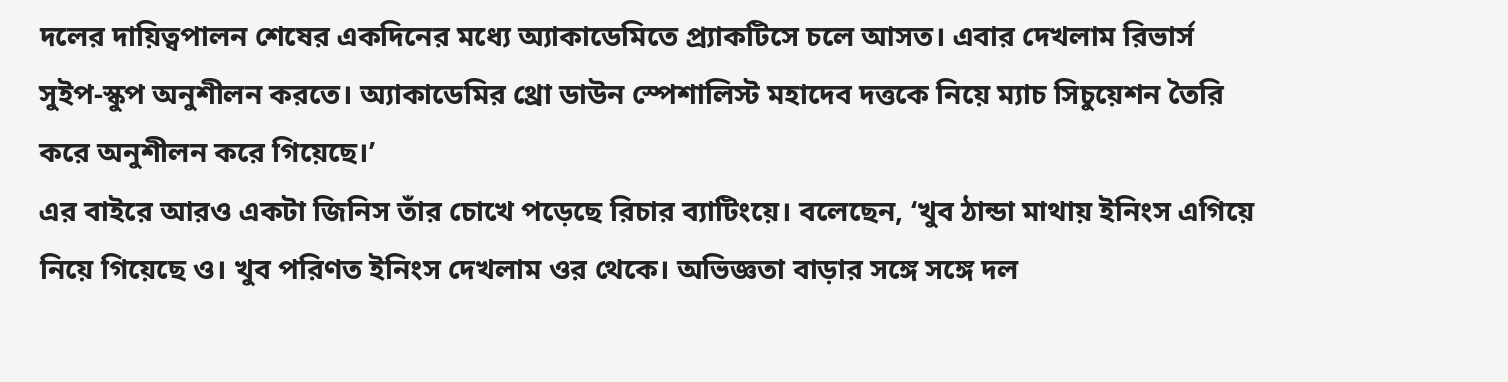দলের দায়িত্বপালন শেষের একদিনের মধ্যে অ্যাকাডেমিতে প্র্যাকটিসে চলে আসত। এবার দেখলাম রিভার্স সুইপ-স্কুপ অনুশীলন করতে। অ্যাকাডেমির থ্রো ডাউন স্পেশালিস্ট মহাদেব দত্তকে নিয়ে ম্যাচ সিচুয়েশন তৈরি করে অনুশীলন করে গিয়েছে।’
এর বাইরে আরও একটা জিনিস তাঁর চোখে পড়েছে রিচার ব্যাটিংয়ে। বলেছেন, ‘খুব ঠান্ডা মাথায় ইনিংস এগিয়ে নিয়ে গিয়েছে ও। খুব পরিণত ইনিংস দেখলাম ওর থেকে। অভিজ্ঞতা বাড়ার সঙ্গে সঙ্গে দল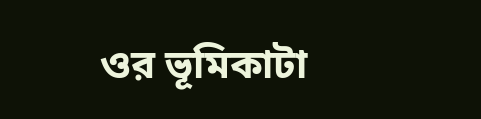ওর ভূমিকাটা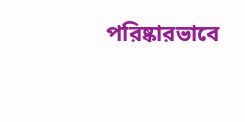পরিষ্কারভাবে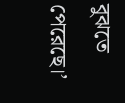বুঝতে পেরেছে।’